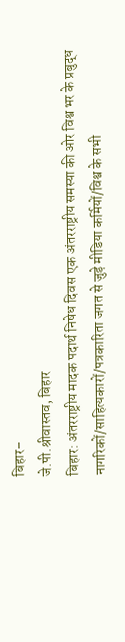बिहार–
जे.पी.श्रीवास्तव, बिहार
बिहार: अंतरराष्ट्रीय मादक पदार्थ निषेध दिवस एक अंतरराष्ट्रीय समस्या की ओर विश्व भर के प्रबुद्ध नागरिकों/साहित्यकारों/पत्रकारिता जगत से जुड़े मीडिया कर्मियों/विश्व के सभी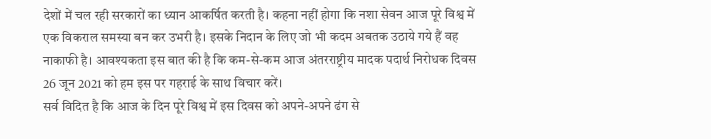देशों में चल रही सरकारों का ध्यान आकर्षित करती है। कहना नहीं होगा कि नशा सेवन आज पूरे विश्व में एक विकराल समस्या बन कर उभरी है। इसके निदान के लिए जो भी कदम अबतक उठाये गये हैं वह नाकाफी है। आवश्यकता इस बात की है कि कम-से-कम आज अंतरराष्ट्रीय मादक पदार्थ निरोधक दिवस 26 जून 2021 को हम इस पर गहराई के साथ विचार करें।
सर्व विदित है कि आज के दिन पूरे विश्व में इस दिवस को अपने-अपने ढंग से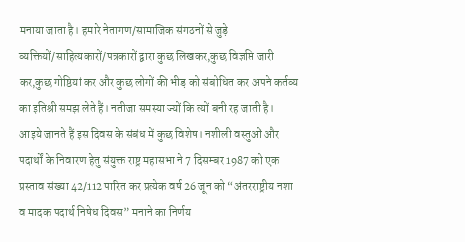मनाया जाता है। हमारे नेतागण/सामाजिक संगठनों से जुड़े व्यक्तियों/साहित्यकारों/पत्रकारों द्वारा कुछ लिखकर,कुछ विज्ञप्ति जारी कर,कुछ गोष्ठियां कर और कुछ लोगों की भीड़ को संबोधित कर अपने कर्तव्य का इतिश्री समझ लेते हैं। नतीजा समस्या ज्यों कि त्यों बनी रह जाती है।
आइये जानते हैं इस दिवस के संबंध में कुछ विशेष। नशीली वस्तुओं और पदार्थों के निवारण हेतु संयुक्त राष्ट्र महासभा ने 7 दिसम्बर 1987 को एक प्रस्ताव संख्या 42/112 पारित कर प्रत्येक वर्ष 26 जून को “अंतरराष्ट्रीय नशा व मादक पदार्थ निषेध दिवस” मनाने का निर्णय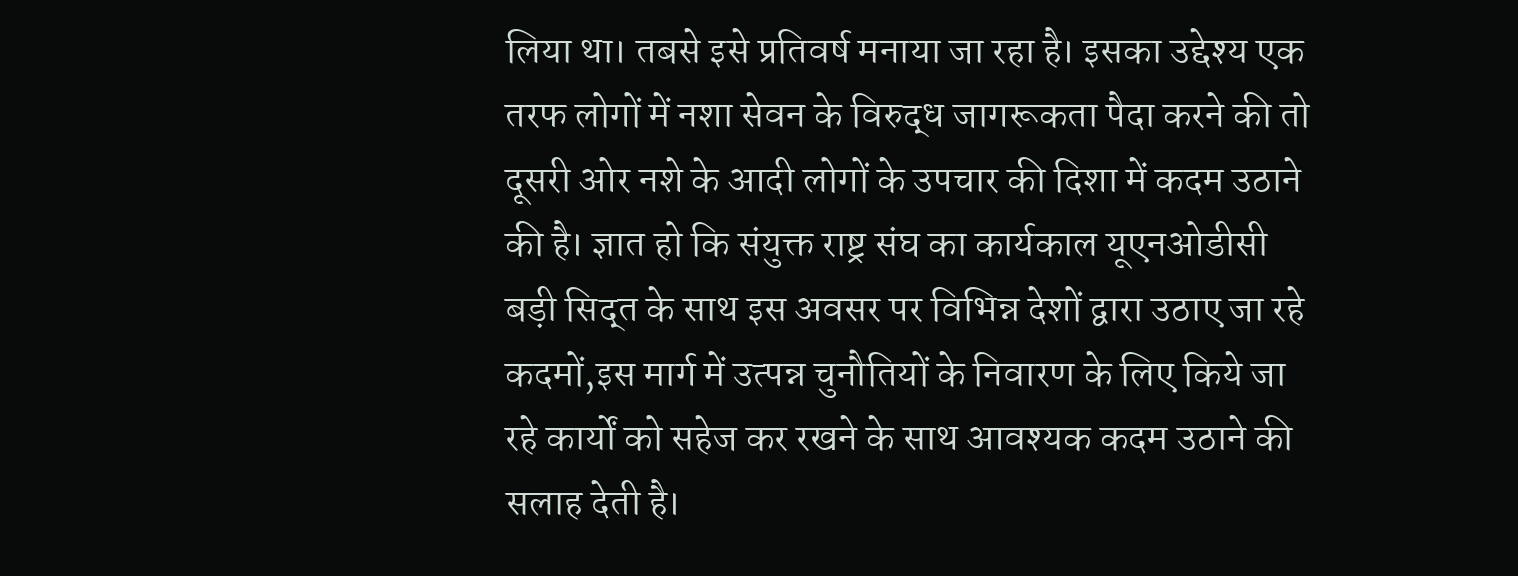लिया था। तबसे इसे प्रतिवर्ष मनाया जा रहा है। इसका उद्देश्य एक तरफ लोगों में नशा सेवन के विरुद्ध जागरूकता पैदा करने की तो दूसरी ओर नशे के आदी लोगों के उपचार की दिशा में कदम उठाने की है। ज्ञात हो कि संयुक्त राष्ट्र संघ का कार्यकाल यूएनओडीसी बड़ी सिद्त के साथ इस अवसर पर विभिन्न देशों द्वारा उठाए जा रहे कदमों,इस मार्ग में उत्पन्न चुनौतियों के निवारण के लिए किये जा रहे कार्यों को सहेज कर रखने के साथ आवश्यक कदम उठाने की सलाह देती है।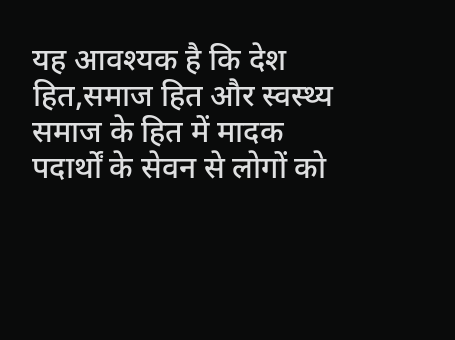यह आवश्यक है कि देश हित,समाज हित और स्वस्थ्य समाज के हित में मादक पदार्थों के सेवन से लोगों को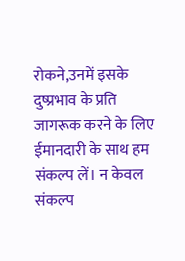रोकने,उनमें इसके दुष्प्रभाव के प्रति जागरूक करने के लिए ईमानदारी के साथ हम संकल्प लें। न केवल संकल्प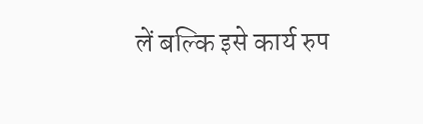लें बल्कि इसे कार्य रुप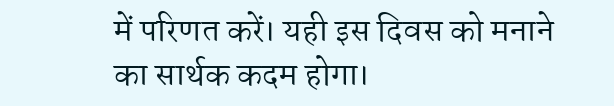में परिणत करें। यही इस दिवस को मनाने का सार्थक कदम होगा।